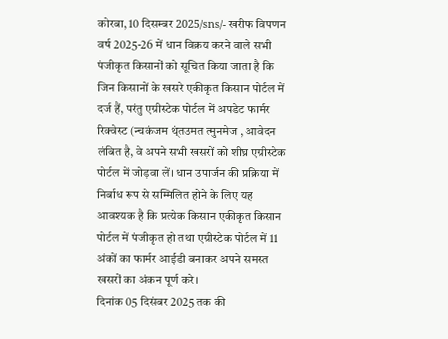कोरबा, 10 दिसम्बर 2025/sns/- खरीफ विपणन वर्ष 2025-26 में धान विक्रय करने वाले सभी पंजीकृत किसानों को सूचित किया जाता है कि जिन किसानों के खसरे एकीकृत किसान पोर्टल में दर्ज हैं, परंतु एग्रीस्टेक पोर्टल में अपडेट फार्मर रिक्वेस्ट (न्चकंजम थ्ंतउमत त्मुनमेज , आवेदन लंबित है, वे अपने सभी खसरों को शीघ्र एग्रीस्टेक पोर्टल में जोड़वा लें। धान उपार्जन की प्रक्रिया में निर्बाध रूप से सम्मिलित होने के लिए यह आवश्यक है कि प्रत्येक किसान एकीकृत किसान पोर्टल में पंजीकृत हो तथा एग्रीस्टेक पोर्टल में 11 अंकों का फार्मर आईडी बनाकर अपने समस्त खसरों का अंकन पूर्ण करे।
दिनांक 05 दिसंबर 2025 तक की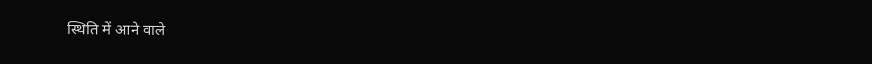स्थिति में आने वाले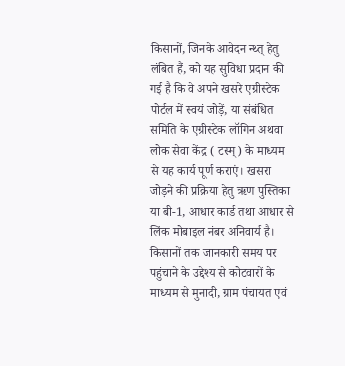किसानों, जिनके आवेदन न्थ्त् हेतु लंबित हैं, को यह सुविधा प्रदान की गई है कि वे अपने खसरे एग्रीस्टेक पोर्टल में स्वयं जोड़ें, या संबंधित समिति के एग्रीस्टेक लॉगिन अथवा लोक सेवा केंद्र ( टस्म्) के माध्यम से यह कार्य पूर्ण कराएं। खसरा जोड़ने की प्रक्रिया हेतु ऋण पुस्तिका या बी-1, आधार कार्ड तथा आधार से लिंक मोबाइल नंबर अनिवार्य है।
किसानों तक जानकारी समय पर पहुंचाने के उद्देश्य से कोटवारों के माध्यम से मुनादी, ग्राम पंचायत एवं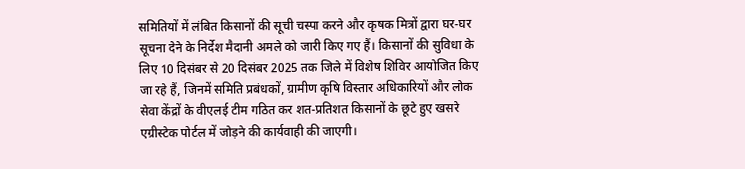समितियों में लंबित किसानों की सूची चस्पा करने और कृषक मित्रों द्वारा घर-घर सूचना देने के निर्देश मैदानी अमले को जारी किए गए हैं। किसानों की सुविधा के लिए 10 दिसंबर से 20 दिसंबर 2025 तक जिले में विशेष शिविर आयोजित किए जा रहे हैं, जिनमें समिति प्रबंधकों, ग्रामीण कृषि विस्तार अधिकारियों और लोक सेवा केंद्रों के वीएलई टीम गठित कर शत-प्रतिशत किसानों के छूटे हुए खसरे एग्रीस्टेक पोर्टल में जोड़ने की कार्यवाही की जाएगी।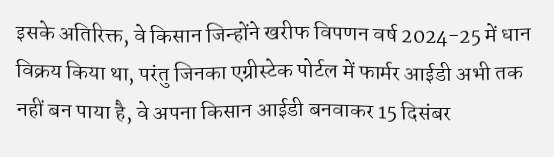इसके अतिरिक्त, वे किसान जिन्होंने खरीफ विपणन वर्ष 2024-25 में धान विक्रय किया था, परंतु जिनका एग्रीस्टेक पोर्टल में फार्मर आईडी अभी तक नहीं बन पाया है, वे अपना किसान आईडी बनवाकर 15 दिसंबर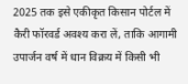2025 तक इसे एकीकृत किसान पोर्टल में कैरी फॉरवर्ड अवश्य करा लें, ताकि आगामी उपार्जन वर्ष में धान विक्रय में किसी भी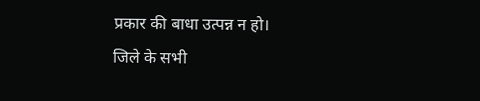प्रकार की बाधा उत्पन्न न हो।
जिले के सभी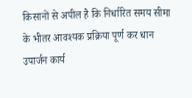किसानों से अपील है कि निर्धारित समय सीमा के भीतर आवश्यक प्रक्रिया पूर्ण कर धान उपार्जन कार्य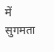में सुगमता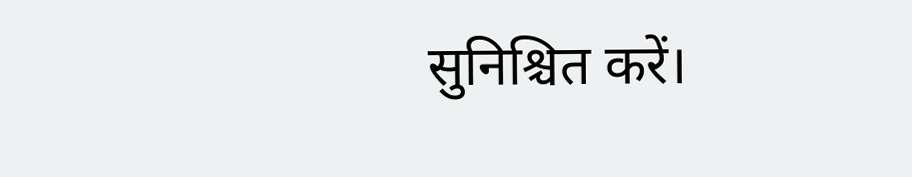सुनिश्चित करें।